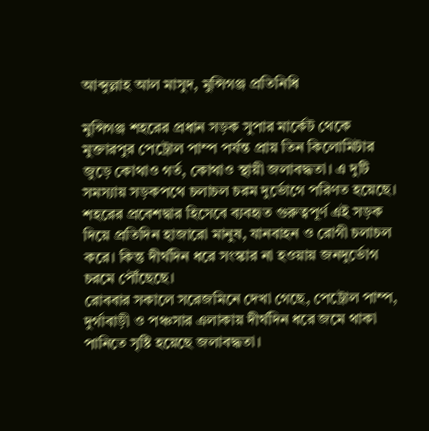আব্দুল্লাহ আল মাসুদ, মুন্সিগঞ্জ প্রতিনিধি

মুন্সিগঞ্জ শহরের প্রধান সড়ক সুপার মার্কেট থেকে মুক্তারপুর পেট্রোল পাম্প পর্যন্ত প্রায় তিন কিলোমিটার জুড়ে কোথাও গর্ত, কোথাও স্থায়ী জলাবদ্ধতা। এ দুটি সমস্যায় সড়কপথে চলাচল চরম দুর্ভোগে পরিণত হয়েছে।
শহরের প্রবেশদ্বার হিসেবে ব্যবহৃত গুরুত্বপূর্ণ এই সড়ক দিয়ে প্রতিদিন হাজারো মানুষ, যানবাহন ও রোগী চলাচল করে। কিন্তু দীর্ঘদিন ধরে সংস্কার না হওয়ায় জনদুর্ভোগ চরমে পৌঁছেছে।
রোববার সকালে সরেজমিনে দেখা গেছে, পেট্রোল পাম্প, দুর্গাবাড়ী ও পঞ্চসার এলাকায় দীর্ঘদিন ধরে জমে থাকা পানিতে সৃষ্টি হয়েছে জলাবদ্ধতা।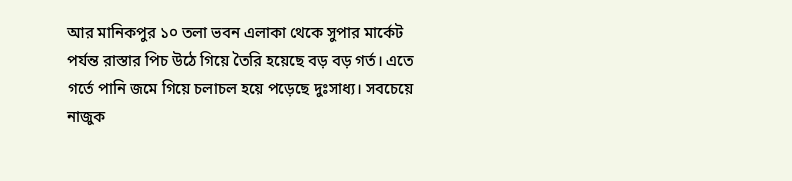আর মানিকপুর ১০ তলা ভবন এলাকা থেকে সুপার মার্কেট পর্যন্ত রাস্তার পিচ উঠে গিয়ে তৈরি হয়েছে বড় বড় গর্ত। এতে গর্তে পানি জমে গিয়ে চলাচল হয়ে পড়েছে দুঃসাধ্য। সবচেয়ে নাজুক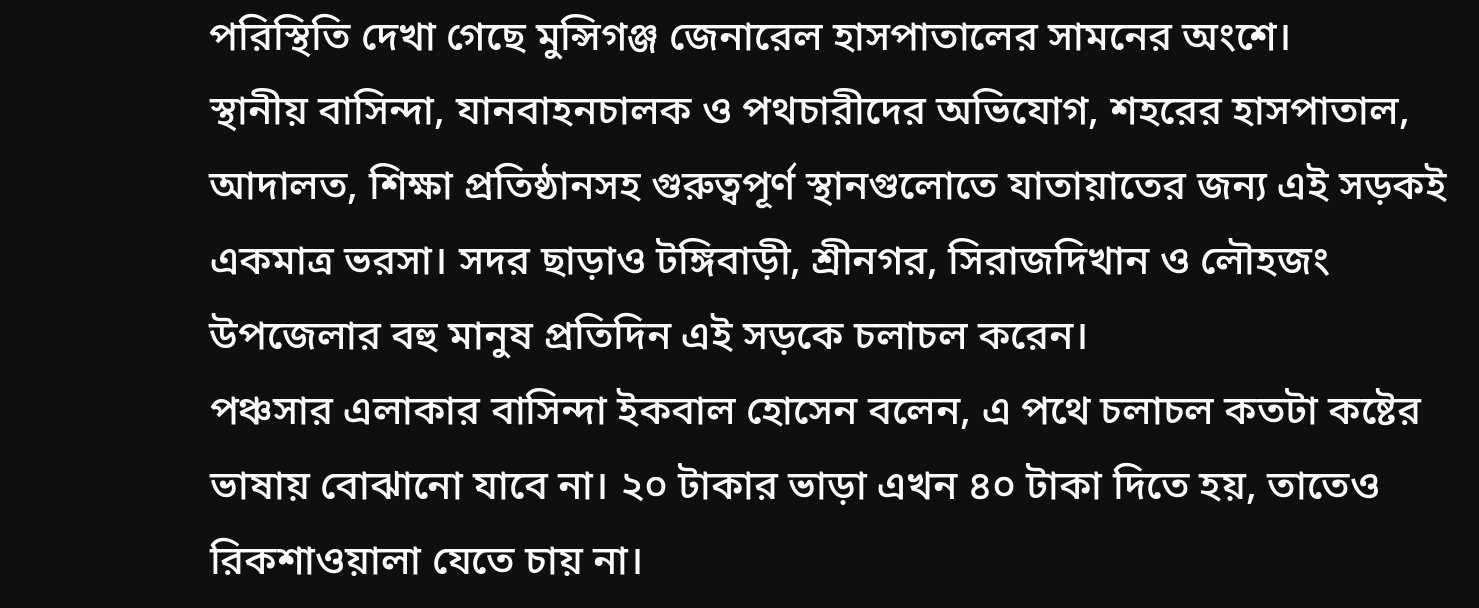পরিস্থিতি দেখা গেছে মুন্সিগঞ্জ জেনারেল হাসপাতালের সামনের অংশে।
স্থানীয় বাসিন্দা, যানবাহনচালক ও পথচারীদের অভিযোগ, শহরের হাসপাতাল, আদালত, শিক্ষা প্রতিষ্ঠানসহ গুরুত্বপূর্ণ স্থানগুলোতে যাতায়াতের জন্য এই সড়কই একমাত্র ভরসা। সদর ছাড়াও টঙ্গিবাড়ী, শ্রীনগর, সিরাজদিখান ও লৌহজং উপজেলার বহু মানুষ প্রতিদিন এই সড়কে চলাচল করেন।
পঞ্চসার এলাকার বাসিন্দা ইকবাল হোসেন বলেন, এ পথে চলাচল কতটা কষ্টের ভাষায় বোঝানো যাবে না। ২০ টাকার ভাড়া এখন ৪০ টাকা দিতে হয়, তাতেও রিকশাওয়ালা যেতে চায় না।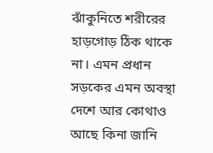ঝাঁকুনিতে শরীরের হাড়গোড় ঠিক থাকে না। এমন প্রধান সড়কের এমন অবস্থা দেশে আর কোথাও আছে কিনা জানি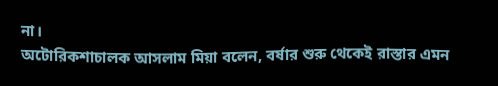না।
অটোরিকশাচালক আসলাম মিয়া বলেন, বর্ষার শুরু থেকেই রাস্তার এমন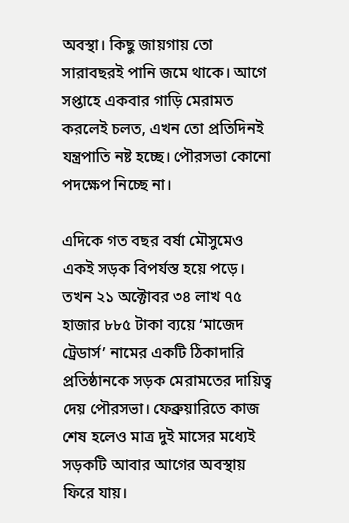অবস্থা। কিছু জায়গায় তো সারাবছরই পানি জমে থাকে। আগে সপ্তাহে একবার গাড়ি মেরামত করলেই চলত, এখন তো প্রতিদিনই যন্ত্রপাতি নষ্ট হচ্ছে। পৌরসভা কোনো পদক্ষেপ নিচ্ছে না।

এদিকে গত বছর বর্ষা মৌসুমেও একই সড়ক বিপর্যস্ত হয়ে পড়ে। তখন ২১ অক্টোবর ৩৪ লাখ ৭৫ হাজার ৮৮৫ টাকা ব্যয়ে ‘মাজেদ ট্রেডার্স’ নামের একটি ঠিকাদারি প্রতিষ্ঠানকে সড়ক মেরামতের দায়িত্ব দেয় পৌরসভা। ফেব্রুয়ারিতে কাজ শেষ হলেও মাত্র দুই মাসের মধ্যেই সড়কটি আবার আগের অবস্থায় ফিরে যায়।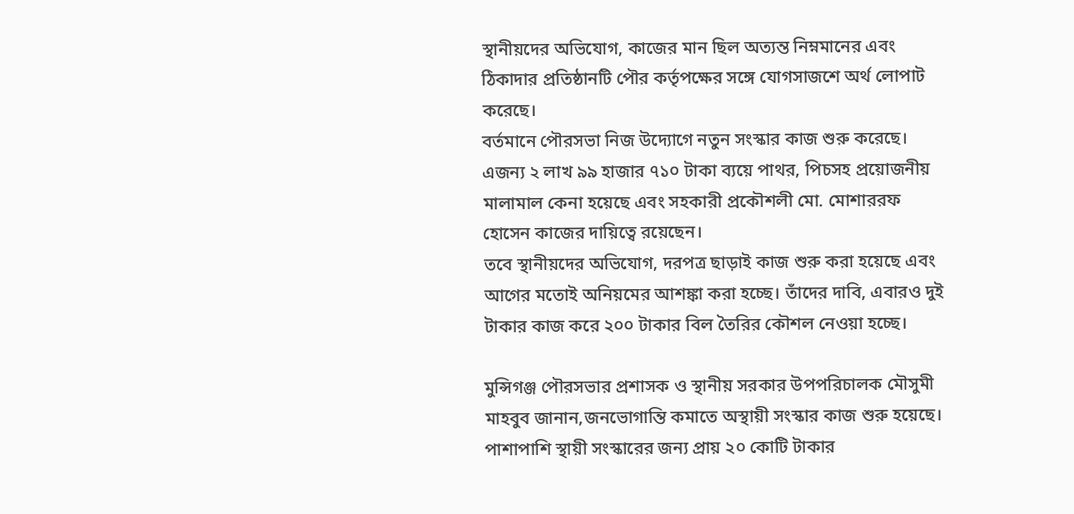স্থানীয়দের অভিযোগ, কাজের মান ছিল অত্যন্ত নিম্নমানের এবং ঠিকাদার প্রতিষ্ঠানটি পৌর কর্তৃপক্ষের সঙ্গে যোগসাজশে অর্থ লোপাট করেছে।
বর্তমানে পৌরসভা নিজ উদ্যোগে নতুন সংস্কার কাজ শুরু করেছে। এজন্য ২ লাখ ৯৯ হাজার ৭১০ টাকা ব্যয়ে পাথর, পিচসহ প্রয়োজনীয় মালামাল কেনা হয়েছে এবং সহকারী প্রকৌশলী মো. মোশাররফ হোসেন কাজের দায়িত্বে রয়েছেন।
তবে স্থানীয়দের অভিযোগ, দরপত্র ছাড়াই কাজ শুরু করা হয়েছে এবং আগের মতোই অনিয়মের আশঙ্কা করা হচ্ছে। তাঁদের দাবি, এবারও দুই টাকার কাজ করে ২০০ টাকার বিল তৈরির কৌশল নেওয়া হচ্ছে।

মুন্সিগঞ্জ পৌরসভার প্রশাসক ও স্থানীয় সরকার উপপরিচালক মৌসুমী মাহবুব জানান,জনভোগান্তি কমাতে অস্থায়ী সংস্কার কাজ শুরু হয়েছে। পাশাপাশি স্থায়ী সংস্কারের জন্য প্রায় ২০ কোটি টাকার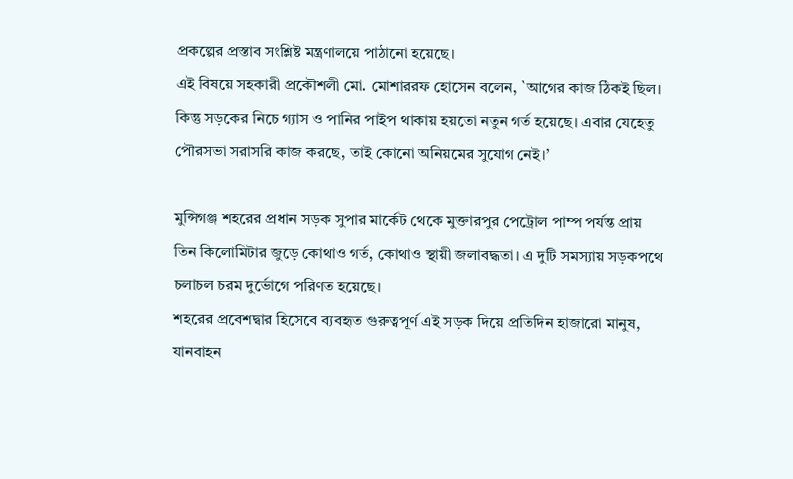প্রকল্পের প্রস্তাব সংশ্লিষ্ট মন্ত্রণালয়ে পাঠানো হয়েছে।
এই বিষয়ে সহকারী প্রকৌশলী মো. মোশাররফ হোসেন বলেন, `আগের কাজ ঠিকই ছিল। কিন্তু সড়কের নিচে গ্যাস ও পানির পাইপ থাকায় হয়তো নতুন গর্ত হয়েছে। এবার যেহেতু পৌরসভা সরাসরি কাজ করছে, তাই কোনো অনিয়মের সুযোগ নেই।’

মুন্সিগঞ্জ শহরের প্রধান সড়ক সুপার মার্কেট থেকে মুক্তারপুর পেট্রোল পাম্প পর্যন্ত প্রায় তিন কিলোমিটার জুড়ে কোথাও গর্ত, কোথাও স্থায়ী জলাবদ্ধতা। এ দুটি সমস্যায় সড়কপথে চলাচল চরম দুর্ভোগে পরিণত হয়েছে।
শহরের প্রবেশদ্বার হিসেবে ব্যবহৃত গুরুত্বপূর্ণ এই সড়ক দিয়ে প্রতিদিন হাজারো মানুষ, যানবাহন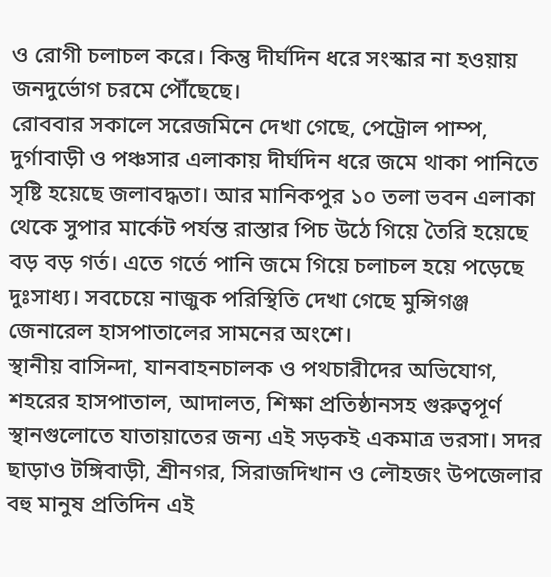ও রোগী চলাচল করে। কিন্তু দীর্ঘদিন ধরে সংস্কার না হওয়ায় জনদুর্ভোগ চরমে পৌঁছেছে।
রোববার সকালে সরেজমিনে দেখা গেছে, পেট্রোল পাম্প, দুর্গাবাড়ী ও পঞ্চসার এলাকায় দীর্ঘদিন ধরে জমে থাকা পানিতে সৃষ্টি হয়েছে জলাবদ্ধতা। আর মানিকপুর ১০ তলা ভবন এলাকা থেকে সুপার মার্কেট পর্যন্ত রাস্তার পিচ উঠে গিয়ে তৈরি হয়েছে বড় বড় গর্ত। এতে গর্তে পানি জমে গিয়ে চলাচল হয়ে পড়েছে দুঃসাধ্য। সবচেয়ে নাজুক পরিস্থিতি দেখা গেছে মুন্সিগঞ্জ জেনারেল হাসপাতালের সামনের অংশে।
স্থানীয় বাসিন্দা, যানবাহনচালক ও পথচারীদের অভিযোগ, শহরের হাসপাতাল, আদালত, শিক্ষা প্রতিষ্ঠানসহ গুরুত্বপূর্ণ স্থানগুলোতে যাতায়াতের জন্য এই সড়কই একমাত্র ভরসা। সদর ছাড়াও টঙ্গিবাড়ী, শ্রীনগর, সিরাজদিখান ও লৌহজং উপজেলার বহু মানুষ প্রতিদিন এই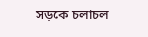সড়কে চলাচল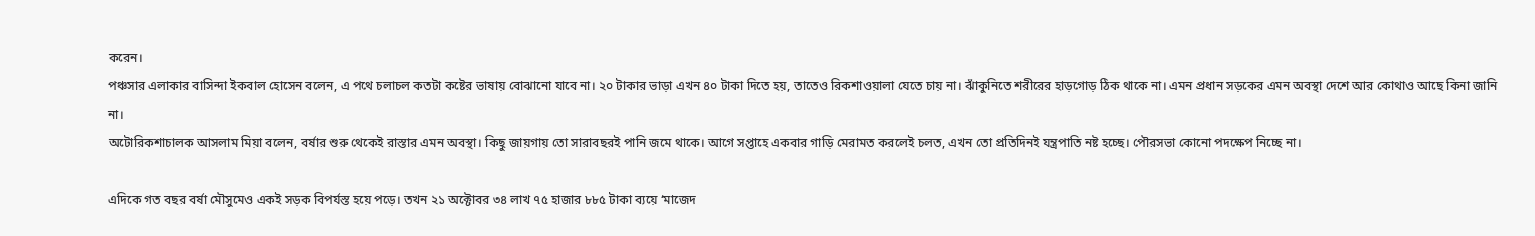করেন।
পঞ্চসার এলাকার বাসিন্দা ইকবাল হোসেন বলেন, এ পথে চলাচল কতটা কষ্টের ভাষায় বোঝানো যাবে না। ২০ টাকার ভাড়া এখন ৪০ টাকা দিতে হয়, তাতেও রিকশাওয়ালা যেতে চায় না। ঝাঁকুনিতে শরীরের হাড়গোড় ঠিক থাকে না। এমন প্রধান সড়কের এমন অবস্থা দেশে আর কোথাও আছে কিনা জানি না।
অটোরিকশাচালক আসলাম মিয়া বলেন, বর্ষার শুরু থেকেই রাস্তার এমন অবস্থা। কিছু জায়গায় তো সারাবছরই পানি জমে থাকে। আগে সপ্তাহে একবার গাড়ি মেরামত করলেই চলত, এখন তো প্রতিদিনই যন্ত্রপাতি নষ্ট হচ্ছে। পৌরসভা কোনো পদক্ষেপ নিচ্ছে না।

এদিকে গত বছর বর্ষা মৌসুমেও একই সড়ক বিপর্যস্ত হয়ে পড়ে। তখন ২১ অক্টোবর ৩৪ লাখ ৭৫ হাজার ৮৮৫ টাকা ব্যয়ে ‘মাজেদ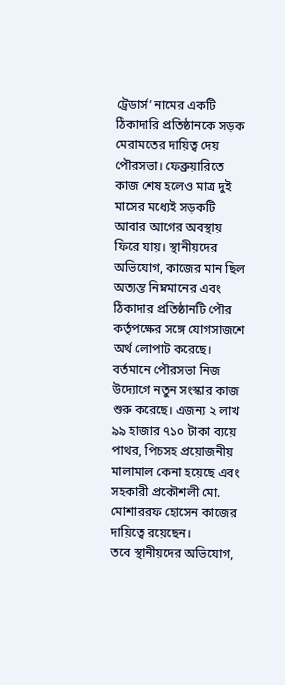ট্রেডার্স’ নামের একটি ঠিকাদারি প্রতিষ্ঠানকে সড়ক মেরামতের দায়িত্ব দেয় পৌরসভা। ফেব্রুয়ারিতে কাজ শেষ হলেও মাত্র দুই মাসের মধ্যেই সড়কটি আবার আগের অবস্থায় ফিরে যায়। স্থানীয়দের অভিযোগ, কাজের মান ছিল অত্যন্ত নিম্নমানের এবং ঠিকাদার প্রতিষ্ঠানটি পৌর কর্তৃপক্ষের সঙ্গে যোগসাজশে অর্থ লোপাট করেছে।
বর্তমানে পৌরসভা নিজ উদ্যোগে নতুন সংস্কার কাজ শুরু করেছে। এজন্য ২ লাখ ৯৯ হাজার ৭১০ টাকা ব্যয়ে পাথর, পিচসহ প্রয়োজনীয় মালামাল কেনা হয়েছে এবং সহকারী প্রকৌশলী মো. মোশাররফ হোসেন কাজের দায়িত্বে রয়েছেন।
তবে স্থানীয়দের অভিযোগ,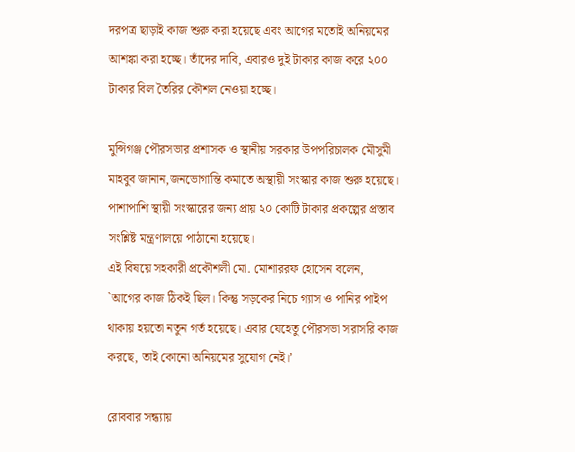দরপত্র ছাড়াই কাজ শুরু করা হয়েছে এবং আগের মতোই অনিয়মের আশঙ্কা করা হচ্ছে। তাঁদের দাবি, এবারও দুই টাকার কাজ করে ২০০ টাকার বিল তৈরির কৌশল নেওয়া হচ্ছে।

মুন্সিগঞ্জ পৌরসভার প্রশাসক ও স্থানীয় সরকার উপপরিচালক মৌসুমী মাহবুব জানান,জনভোগান্তি কমাতে অস্থায়ী সংস্কার কাজ শুরু হয়েছে। পাশাপাশি স্থায়ী সংস্কারের জন্য প্রায় ২০ কোটি টাকার প্রকল্পের প্রস্তাব সংশ্লিষ্ট মন্ত্রণালয়ে পাঠানো হয়েছে।
এই বিষয়ে সহকারী প্রকৌশলী মো. মোশাররফ হোসেন বলেন, `আগের কাজ ঠিকই ছিল। কিন্তু সড়কের নিচে গ্যাস ও পানির পাইপ থাকায় হয়তো নতুন গর্ত হয়েছে। এবার যেহেতু পৌরসভা সরাসরি কাজ করছে, তাই কোনো অনিয়মের সুযোগ নেই।’

রোববার সন্ধ্যায়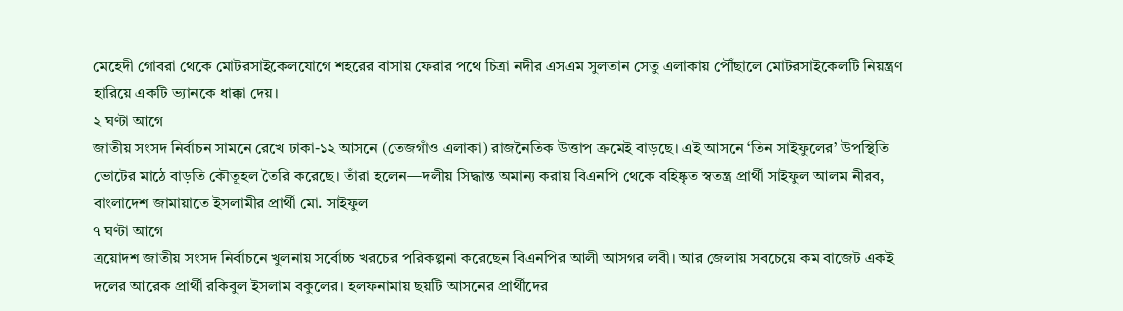মেহেদী গোবরা থেকে মোটরসাইকেলযোগে শহরের বাসায় ফেরার পথে চিত্রা নদীর এসএম সুলতান সেতু এলাকায় পৌঁছালে মোটরসাইকেলটি নিয়ন্ত্রণ হারিয়ে একটি ভ্যানকে ধাক্কা দেয়।
২ ঘণ্টা আগে
জাতীয় সংসদ নির্বাচন সামনে রেখে ঢাকা-১২ আসনে (তেজগাঁও এলাকা) রাজনৈতিক উত্তাপ ক্রমেই বাড়ছে। এই আসনে ‘তিন সাইফুলের’ উপস্থিতি ভোটের মাঠে বাড়তি কৌতূহল তৈরি করেছে। তাঁরা হলেন—দলীয় সিদ্ধান্ত অমান্য করায় বিএনপি থেকে বহিষ্কৃত স্বতন্ত্র প্রার্থী সাইফুল আলম নীরব, বাংলাদেশ জামায়াতে ইসলামীর প্রার্থী মো. সাইফুল
৭ ঘণ্টা আগে
ত্রয়োদশ জাতীয় সংসদ নির্বাচনে খুলনায় সর্বোচ্চ খরচের পরিকল্পনা করেছেন বিএনপির আলী আসগর লবী। আর জেলায় সবচেয়ে কম বাজেট একই দলের আরেক প্রার্থী রকিবুল ইসলাম বকুলের। হলফনামায় ছয়টি আসনের প্রার্থীদের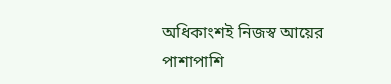অধিকাংশই নিজস্ব আয়ের পাশাপাশি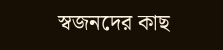স্বজনদের কাছ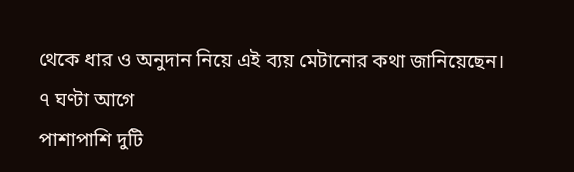থেকে ধার ও অনুদান নিয়ে এই ব্যয় মেটানোর কথা জানিয়েছেন।
৭ ঘণ্টা আগে
পাশাপাশি দুটি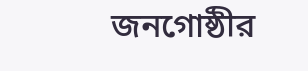জনগোষ্ঠীর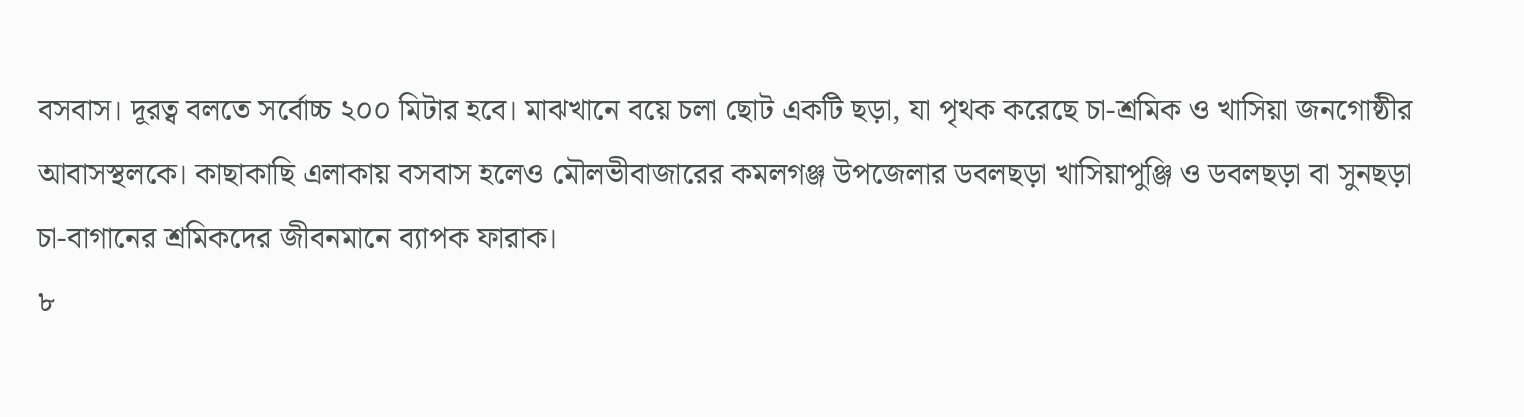বসবাস। দূরত্ব বলতে সর্বোচ্চ ২০০ মিটার হবে। মাঝখানে বয়ে চলা ছোট একটি ছড়া, যা পৃথক করেছে চা-শ্রমিক ও খাসিয়া জনগোষ্ঠীর আবাসস্থলকে। কাছাকাছি এলাকায় বসবাস হলেও মৌলভীবাজারের কমলগঞ্জ উপজেলার ডবলছড়া খাসিয়াপুঞ্জি ও ডবলছড়া বা সুনছড়া চা-বাগানের শ্রমিকদের জীবনমানে ব্যাপক ফারাক।
৮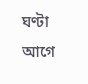ঘণ্টা আগে